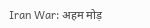Iran War: अहम मोड़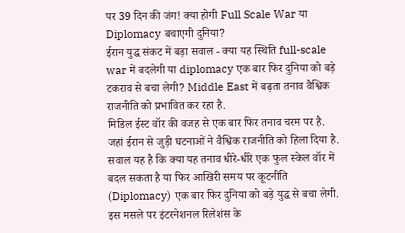पर 39 दिन की जंग! क्या होगी Full Scale War या Diplomacy बचाएगी दुनिया?
ईरान युद्ध संकट में बड़ा सवाल - क्या यह स्थिति full-scale war में बदलेगी या diplomacy एक बार फिर दुनिया को बड़े टकराव से बचा लेगी? Middle East में बढ़ता तनाव वैश्विक राजनीति को प्रभावित कर रहा है.
मिडिल ईस्ट वॉर की वजह से एक बार फिर तनाव चरम पर है. जहां ईरान से जुड़ी घटनाओं ने वैश्विक राजनीति को हिला दिया है. सवाल यह है कि क्या यह तनाव धीरे-धीरे एक फुल स्केल वॉर में बदल सकता है या फिर आखिरी समय पर कूटनीति (Diplomacy) एक बार फिर दुनिया को बड़े युद्ध से बचा लेगी. इस मसले पर इंटरनेशनल रिलेशंस के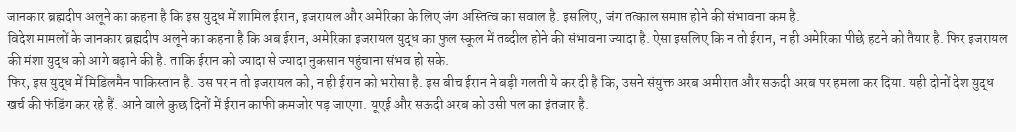जानकार ब्रह्मदीप अलूने का कहना है कि इस युद्ध में शामिल ईरान, इजरायल और अमेरिका के लिए जंग अस्तित्व का सवाल है. इसलिए, जंग तत्काल समाप्त होने की संभावना कम है.
विदेश मामलों के जानकार ब्रह्मदीप अलूने का कहना है कि अब ईरान, अमेरिका इजरायल युद्ध का फुल स्कूल में तब्दील होने की संभावना ज्यादा है. ऐसा इसलिए कि न तो ईरान, न ही अमेरिका पीछे हटने को तैयार है. फिर इजरायल की मंशा युद्ध को आगे बढ़ाने की है. ताकि ईरान को ज्यादा से ज्यादा नुकसान पहुंचाना संभव हो सके.
फिर, इस युद्ध में मिडिलमैन पाकिस्तान है. उस पर न तो इजरायल को, न ही ईरान को भरोसा है. इस बीच ईरान ने बड़ी गलती ये कर दी है कि, उसने संयुक्त अरब अमीरात और सऊदी अरब पर हमला कर दिया. यही दोनों देश युद्ध खर्च की फंडिंग कर रहे हैं. आने वाले कुछ दिनों में ईरान काफी कमजोर पड़ जाएगा. यूएई और सऊदी अरब को उसी पल का इंतजार है.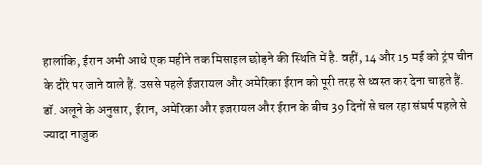हालांकि, ईरान अभी आधे एक महीने तक मिसाइल छोड़ने की स्थिति में है. वहीं, 14 और 15 मई को ट्रंप चीन के दौरे पर जाने वाले हैं. उससे पहले ईजरायल और अमेरिका ईरान को पूरी तरह से ध्वस्त कर देना चाहते हैं.
डॉ. अलूने के अनुसार, ईरान, अमेरिका और इजरायल और ईरान के बीच 39 दिनों से चल रहा संघर्ष पहले से ज्यादा नाज़ुक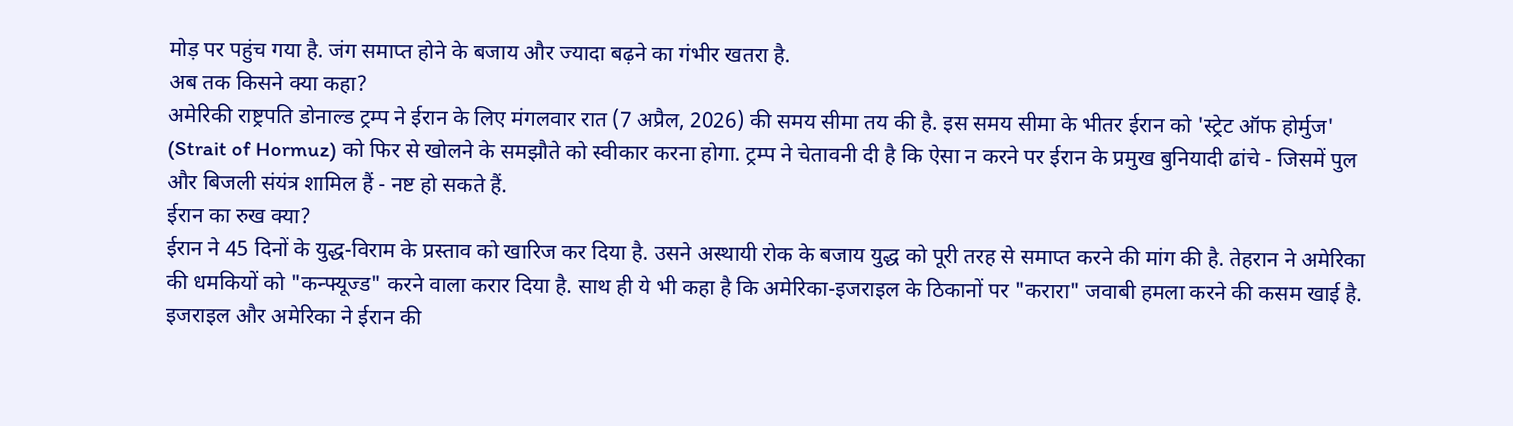मोड़ पर पहुंच गया है. जंग समाप्त होने के बजाय और ज्यादा बढ़ने का गंभीर खतरा है.
अब तक किसने क्या कहा?
अमेरिकी राष्ट्रपति डोनाल्ड ट्रम्प ने ईरान के लिए मंगलवार रात (7 अप्रैल, 2026) की समय सीमा तय की है. इस समय सीमा के भीतर ईरान को 'स्ट्रेट ऑफ होर्मुज' (Strait of Hormuz) को फिर से खोलने के समझौते को स्वीकार करना होगा. ट्रम्प ने चेतावनी दी है कि ऐसा न करने पर ईरान के प्रमुख बुनियादी ढांचे - जिसमें पुल और बिजली संयंत्र शामिल हैं - नष्ट हो सकते हैं.
ईरान का रुख क्या?
ईरान ने 45 दिनों के युद्ध-विराम के प्रस्ताव को खारिज कर दिया है. उसने अस्थायी रोक के बजाय युद्ध को पूरी तरह से समाप्त करने की मांग की है. तेहरान ने अमेरिका की धमकियों को "कन्फ्यूज्ड" करने वाला करार दिया है. साथ ही ये भी कहा है कि अमेरिका-इजराइल के ठिकानों पर "करारा" जवाबी हमला करने की कसम खाई है. इजराइल और अमेरिका ने ईरान की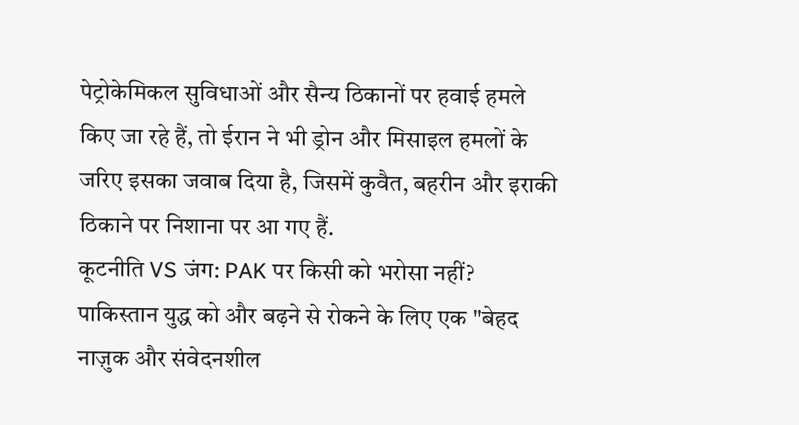पेट्रोकेमिकल सुविधाओं और सैन्य ठिकानों पर हवाई हमले किए जा रहे हैं, तो ईरान ने भी ड्रोन और मिसाइल हमलों के जरिए इसका जवाब दिया है, जिसमें कुवैत, बहरीन और इराकी ठिकाने पर निशाना पर आ गए हैं.
कूटनीति VS जंग: PAK पर किसी को भरोसा नहीं?
पाकिस्तान युद्ध को और बढ़ने से रोकने के लिए एक "बेहद नाज़ुक और संवेदनशील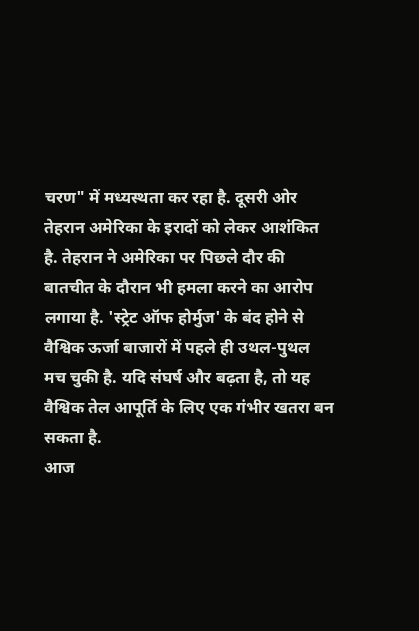चरण" में मध्यस्थता कर रहा है. दूसरी ओर तेहरान अमेरिका के इरादों को लेकर आशंकित है. तेहरान ने अमेरिका पर पिछले दौर की बातचीत के दौरान भी हमला करने का आरोप लगाया है. 'स्ट्रेट ऑफ होर्मुज' के बंद होने से वैश्विक ऊर्जा बाजारों में पहले ही उथल-पुथल मच चुकी है. यदि संघर्ष और बढ़ता है, तो यह वैश्विक तेल आपूर्ति के लिए एक गंभीर खतरा बन सकता है.
आज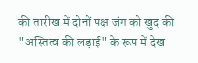की तारीख में दोनों पक्ष जंग को खुद की "अस्तित्व की लड़ाई" के रूप में देख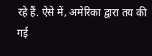रहे हैं. ऐसे में, अमेरिका द्वारा तय की गई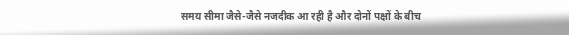समय सीमा जैसे-जैसे नजदीक आ रही है और दोनों पक्षों के बीच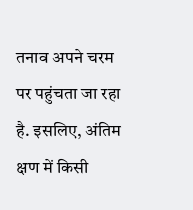तनाव अपने चरम पर पहुंचता जा रहा है. इसलिए, अंतिम क्षण में किसी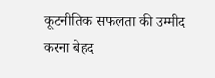कूटनीतिक सफलता की उम्मीद करना बेहद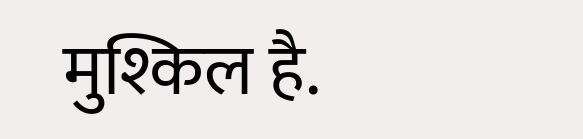मुश्किल है.